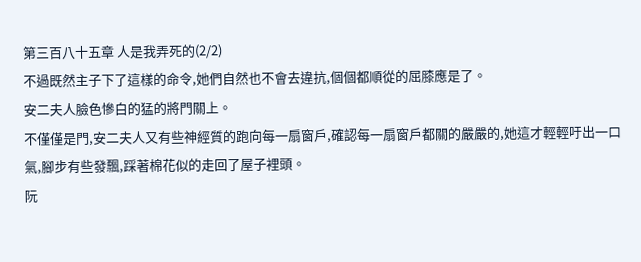第三百八十五章 人是我弄死的(2/2)
不過既然主子下了這樣的命令,她們自然也不會去違抗,個個都順從的屈膝應是了。
安二夫人臉色慘白的猛的將門關上。
不僅僅是門,安二夫人又有些神經質的跑向每一扇窗戶,確認每一扇窗戶都關的嚴嚴的,她這才輕輕吁出一口氣,腳步有些發飄,踩著棉花似的走回了屋子裡頭。
阮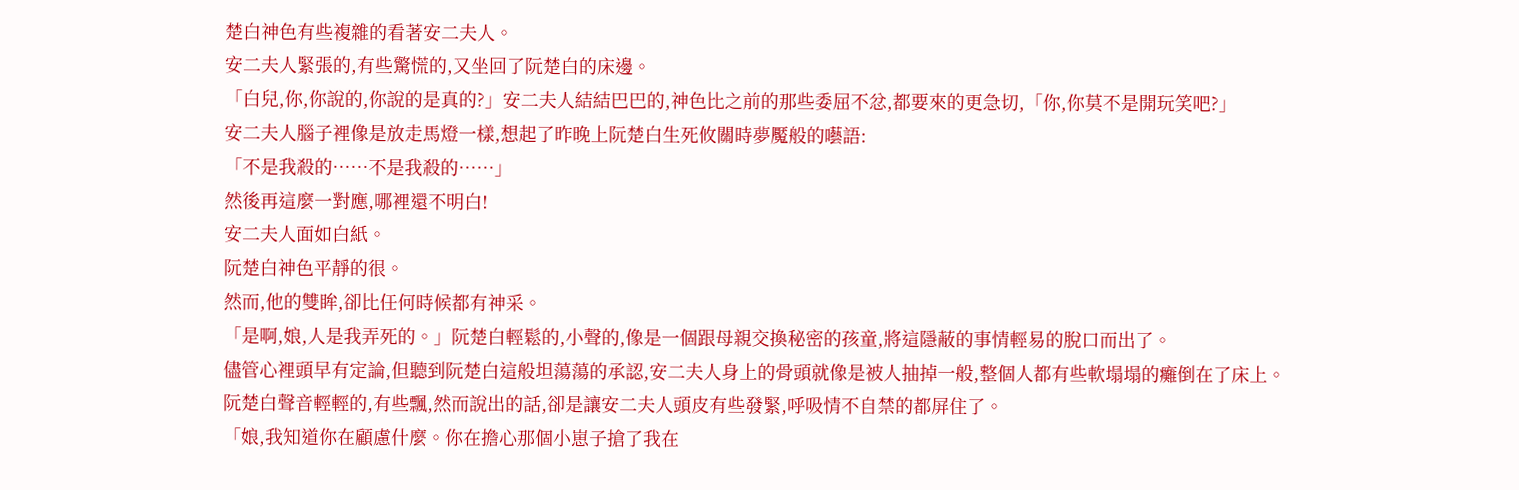楚白神色有些複雜的看著安二夫人。
安二夫人緊張的,有些驚慌的,又坐回了阮楚白的床邊。
「白兒,你,你說的,你說的是真的?」安二夫人結結巴巴的,神色比之前的那些委屈不忿,都要來的更急切,「你,你莫不是開玩笑吧?」
安二夫人腦子裡像是放走馬燈一樣,想起了昨晚上阮楚白生死攸關時夢魘般的囈語:
「不是我殺的……不是我殺的……」
然後再這麼一對應,哪裡還不明白!
安二夫人面如白紙。
阮楚白神色平靜的很。
然而,他的雙眸,卻比任何時候都有神采。
「是啊,娘,人是我弄死的。」阮楚白輕鬆的,小聲的,像是一個跟母親交換秘密的孩童,將這隱蔽的事情輕易的脫口而出了。
儘管心裡頭早有定論,但聽到阮楚白這般坦蕩蕩的承認,安二夫人身上的骨頭就像是被人抽掉一般,整個人都有些軟塌塌的癱倒在了床上。
阮楚白聲音輕輕的,有些飄,然而說出的話,卻是讓安二夫人頭皮有些發緊,呼吸情不自禁的都屏住了。
「娘,我知道你在顧慮什麼。你在擔心那個小崽子搶了我在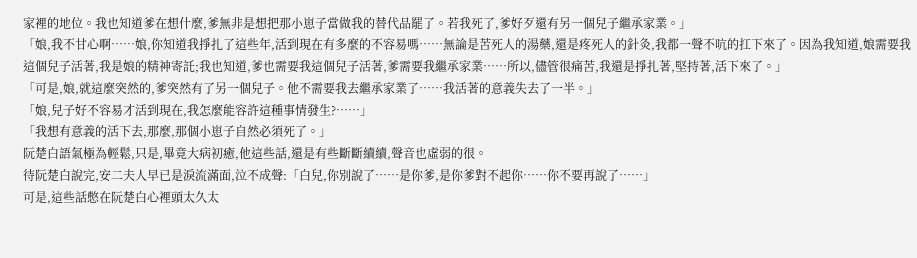家裡的地位。我也知道爹在想什麼,爹無非是想把那小崽子當做我的替代品罷了。若我死了,爹好歹還有另一個兒子繼承家業。」
「娘,我不甘心啊……娘,你知道我掙扎了這些年,活到現在有多麼的不容易嗎……無論是苦死人的湯藥,還是疼死人的針灸,我都一聲不吭的扛下來了。因為我知道,娘需要我這個兒子活著,我是娘的精神寄託;我也知道,爹也需要我這個兒子活著,爹需要我繼承家業……所以,儘管很痛苦,我還是掙扎著,堅持著,活下來了。」
「可是,娘,就這麼突然的,爹突然有了另一個兒子。他不需要我去繼承家業了……我活著的意義失去了一半。」
「娘,兒子好不容易才活到現在,我怎麼能容許這種事情發生?……」
「我想有意義的活下去,那麼,那個小崽子自然必須死了。」
阮楚白語氣極為輕鬆,只是,畢竟大病初癒,他這些話,還是有些斷斷續續,聲音也虛弱的很。
待阮楚白說完,安二夫人早已是淚流滿面,泣不成聲:「白兒,你別說了……是你爹,是你爹對不起你……你不要再說了……」
可是,這些話憋在阮楚白心裡頭太久太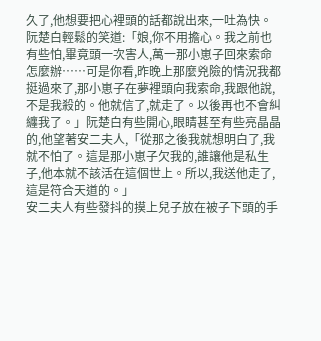久了,他想要把心裡頭的話都說出來,一吐為快。
阮楚白輕鬆的笑道:「娘,你不用擔心。我之前也有些怕,畢竟頭一次害人,萬一那小崽子回來索命怎麼辦……可是你看,昨晚上那麼兇險的情況我都挺過來了,那小崽子在夢裡頭向我索命,我跟他說,不是我殺的。他就信了,就走了。以後再也不會糾纏我了。」阮楚白有些開心,眼睛甚至有些亮晶晶的,他望著安二夫人,「從那之後我就想明白了,我就不怕了。這是那小崽子欠我的,誰讓他是私生子,他本就不該活在這個世上。所以,我送他走了,這是符合天道的。」
安二夫人有些發抖的摸上兒子放在被子下頭的手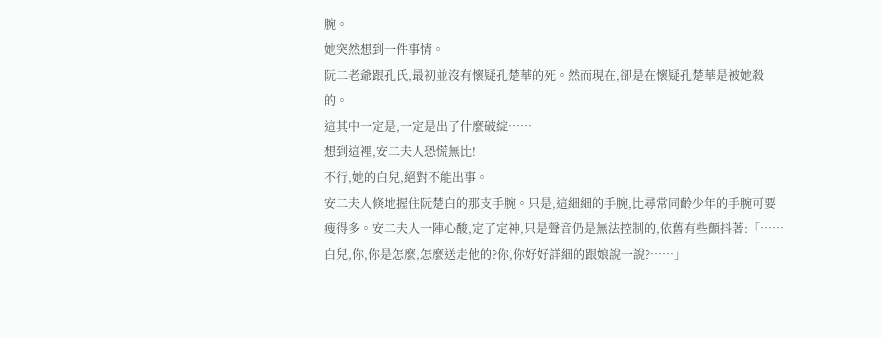腕。
她突然想到一件事情。
阮二老爺跟孔氏,最初並沒有懷疑孔楚華的死。然而現在,卻是在懷疑孔楚華是被她殺的。
這其中一定是,一定是出了什麼破綻……
想到這裡,安二夫人恐慌無比!
不行,她的白兒,絕對不能出事。
安二夫人倏地握住阮楚白的那支手腕。只是,這細細的手腕,比尋常同齡少年的手腕可要瘦得多。安二夫人一陣心酸,定了定神,只是聲音仍是無法控制的,依舊有些顫抖著:「……白兒,你,你是怎麼,怎麼送走他的?你,你好好詳細的跟娘說一說?……」